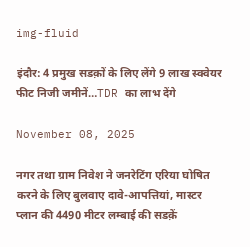img-fluid

इंदौर: 4 प्रमुख सडक़ों के लिए लेंगे 9 लाख स्क्वेयर फीट निजी जमीनें…TDR का लाभ देंगे

November 08, 2025

नगर तथा ग्राम निवेश ने जनरेटिंग एरिया घोषित करने के लिए बुलवाए दावे-आपत्तियां, मास्टर प्लान की 4490 मीटर लम्बाई की सडक़ें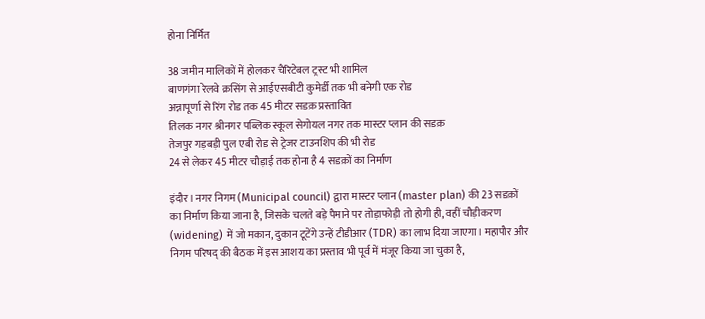होना निर्मित

38 जमीन मालिकों में होलकर चैरिटेबल ट्रस्ट भी शामिल
बाणगंगा रेलवे क्रसिंग से आईएसबीटी कुमेर्डी तक भी बनेगी एक रोड
अन्नापूर्णा से रिंग रोड तक 45 मीटर सडक़ प्रस्तावित
तिलक नगर श्रीनगर पब्लिक स्कूल सेगोयल नगर तक मास्टर प्लान की सडक़
तेजपुर गड़बड़ी पुल एबी रोड से ट्रेजर टाउनशिप की भी रोड
24 से लेकर 45 मीटर चौड़ाई तक होना है 4 सडक़ों का निर्माण

इंदौर। नगर निगम (Municipal council) द्वारा मास्टर प्लान (master plan) की 23 सडक़ों का निर्माण किया जाना है, जिसके चलते बड़े पैमाने पर तोड़ाफोड़ी तो होगी ही, वहीं चौड़ीकरण (widening) में जो मकान, दुकान टूटेंगे उन्हें टीडीआर (TDR) का लाभ दिया जाएगा। महापौर और निगम परिषद् की बैठक में इस आशय का प्रस्ताव भी पूर्व में मंजूर किया जा चुका है,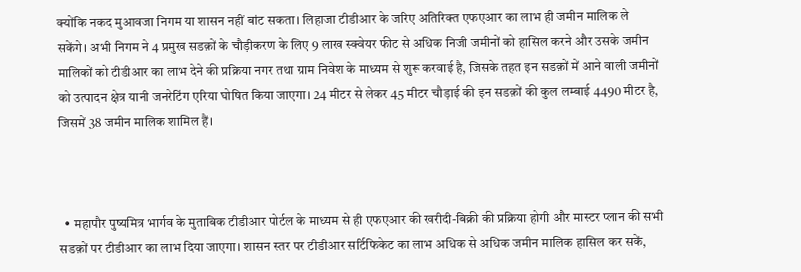क्योंकि नकद मुआवजा निगम या शासन नहीं बांट सकता। लिहाजा टीडीआर के जरिए अतिरिक्त एफएआर का लाभ ही जमीन मालिक ले सकेंगे। अभी निगम ने 4 प्रमुख सडक़ों के चौड़ीकरण के लिए 9 लाख स्क्वेयर फीट से अधिक निजी जमीनों को हासिल करने और उसके जमीन मालिकों को टीडीआर का लाभ देने की प्रक्रिया नगर तथा ग्राम निवेश के माध्यम से शुरू करवाई है, जिसके तहत इन सडक़ों में आने वाली जमीनों को उत्पादन क्षेत्र यानी जनरेटिंग एरिया घोषित किया जाएगा। 24 मीटर से लेकर 45 मीटर चौड़ाई की इन सडक़ों की कुल लम्बाई 4490 मीटर है, जिसमें 38 जमीन मालिक शामिल हैं।



  • महापौर पुष्यमित्र भार्गव के मुताबिक टीडीआर पोर्टल के माध्यम से ही एफएआर की खरीदी-बिक्री की प्रक्रिया होगी और मास्टर प्लान की सभी सडक़ों पर टीडीआर का लाभ दिया जाएगा। शासन स्तर पर टीडीआर सर्टिफिकेट का लाभ अधिक से अधिक जमीन मालिक हासिल कर सकें,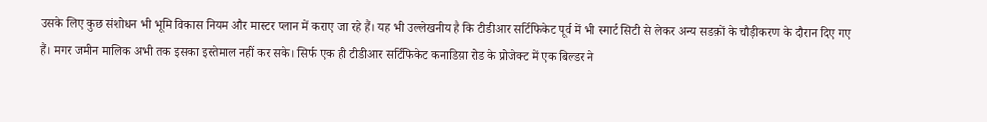उसके लिए कुछ संशोधन भी भूमि विकास नियम और मास्टर प्लान में कराए जा रहे हैं। यह भी उल्लेखनीय है कि टीडीआर सर्टिफिकेट पूर्व में भी स्मार्ट सिटी से लेकर अन्य सडक़ों के चौड़ीकरण के दौरान दिए गए हैं। मगर जमीन मालिक अभी तक इसका इस्तेमाल नहीं कर सके। सिर्फ एक ही टीडीआर सर्टिफिकेट कनाडिय़ा रोड के प्रोजेक्ट में एक बिल्डर ने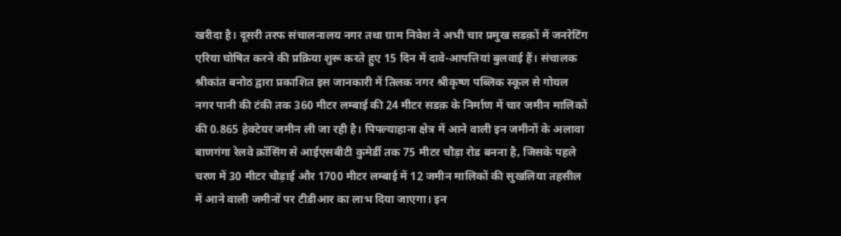खरीदा है। दूसरी तरफ संचालनालय नगर तथा ग्राम निवेश ने अभी चार प्रमुख सडक़ों में जनरेटिंग एरिया घोषित करने की प्रक्रिया शुरू करते हुए 15 दिन में दावे-आपत्तियां बुलवाई हैं। संचालक श्रीकांत बनोठ द्वारा प्रकाशित इस जानकारी में तिलक नगर श्रीकृष्ण पब्लिक स्कूल से गोयल नगर पानी की टंकी तक 360 मीटर लम्बाई की 24 मीटर सडक़ के निर्माण में चार जमीन मालिकों की 0.865 हेक्टेयर जमीन ली जा रही है। पिपल्याहाना क्षेत्र में आने वाली इन जमीनों के अलावा बाणगंगा रेलवे क्रॉसिंग से आईएसबीटी कुमेर्डी तक 75 मीटर चौड़ा रोड बनना है, जिसके पहले चरण में 30 मीटर चौड़ाई और 1700 मीटर लम्बाई में 12 जमीन मालिकों की सुखलिया तहसील में आने वाली जमीनों पर टीडीआर का लाभ दिया जाएगा। इन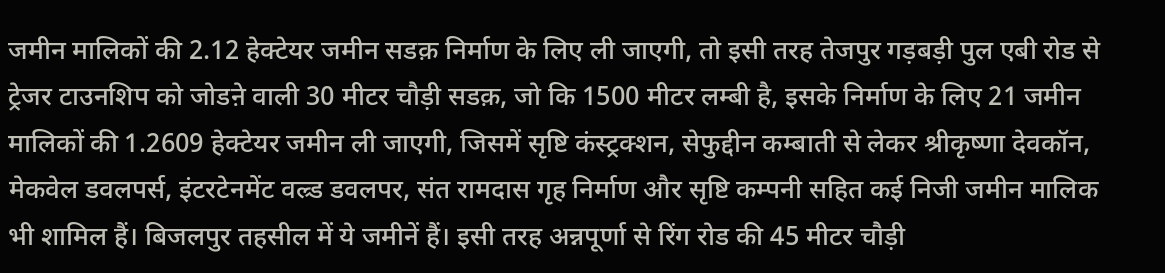जमीन मालिकों की 2.12 हेक्टेयर जमीन सडक़ निर्माण के लिए ली जाएगी, तो इसी तरह तेजपुर गड़बड़ी पुल एबी रोड से ट्रेजर टाउनशिप को जोडऩे वाली 30 मीटर चौड़ी सडक़, जो कि 1500 मीटर लम्बी है, इसके निर्माण के लिए 21 जमीन मालिकों की 1.2609 हेक्टेयर जमीन ली जाएगी, जिसमें सृष्टि कंस्ट्रक्शन, सेफुद्दीन कम्बाती से लेकर श्रीकृष्णा देवकॉन, मेकवेल डवलपर्स, इंटरटेनमेंट वल्र्ड डवलपर, संत रामदास गृह निर्माण और सृष्टि कम्पनी सहित कई निजी जमीन मालिक भी शामिल हैं। बिजलपुर तहसील में ये जमीनें हैं। इसी तरह अन्नपूर्णा से रिंग रोड की 45 मीटर चौड़ी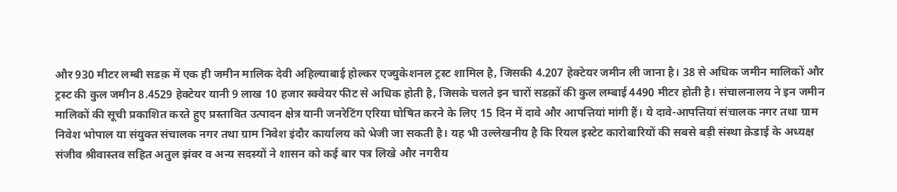और 930 मीटर लम्बी सडक़ में एक ही जमीन मालिक देवी अहिल्याबाई होल्कर एज्युकेशनल ट्रस्ट शामिल है, जिसकी 4.207 हेक्टेयर जमीन ली जाना है। 38 से अधिक जमीन मालिकों और ट्रस्ट की कुल जमीन 8.4529 हेक्टेयर यानी 9 लाख 10 हजार स्क्वेयर फीट से अधिक होती है, जिसके चलते इन चारों सडक़ों की कुल लम्बाई 4490 मीटर होती है। संचालनालय ने इन जमीन मालिकों की सूची प्रकाशित करते हुए प्रस्तावित उत्पादन क्षेत्र यानी जनरेटिंग एरिया घोषित करने के लिए 15 दिन में दावे और आपत्तियां मांगी हैं। ये दावे-आपत्तियां संचालक नगर तथा ग्राम निवेश भोपाल या संयुक्त संचालक नगर तथा ग्राम निवेश इंदौर कार्यालय को भेजी जा सकती है। यह भी उल्लेखनीय है कि रियल इस्टेट कारोबारियों की सबसे बड़ी संस्था क्रेडाई के अध्यक्ष संजीव श्रीवास्तव सहित अतुल झंवर व अन्य सदस्यों ने शासन को कई बार पत्र लिखे और नगरीय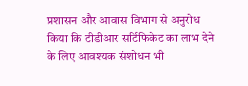प्रशासन और आवास विभाग से अनुरोध किया कि टीडीआर सर्टिफिकेट का लाभ देने के लिए आवश्यक संशोधन भी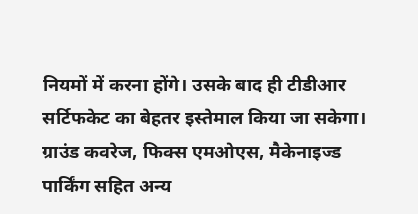नियमों में करना होंगे। उसके बाद ही टीडीआर सर्टिफकेट का बेहतर इस्तेमाल किया जा सकेगा। ग्राउंड कवरेज, फिक्स एमओएस, मैकेनाइज्ड पार्किंग सहित अन्य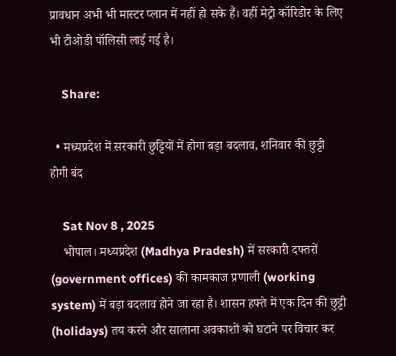प्रावधान अभी भी मास्टर प्लान में नहीं हो सके हैं। वहीं मेट्रो कॉरिडोर के लिए भी टीओडी पॉलिसी लाई गई है।

    Share:

  • मध्यप्रदेश में सरकारी छुट्टियों में होगा बड़ा बदलाव, शनिवार की छुट्टी होगी बंद

    Sat Nov 8 , 2025
    भोपाल। मध्यप्रदेश (Madhya Pradesh) में सरकारी दफ्तरों (government offices) की कामकाज प्रणाली (working system) में बड़ा बदलाव होने जा रहा है। शासन हफ्ते में एक दिन की छुट्टी (holidays) तय करने और सालाना अवकाशों को घटाने पर विचार कर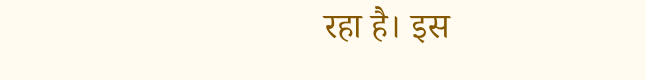रहा है। इस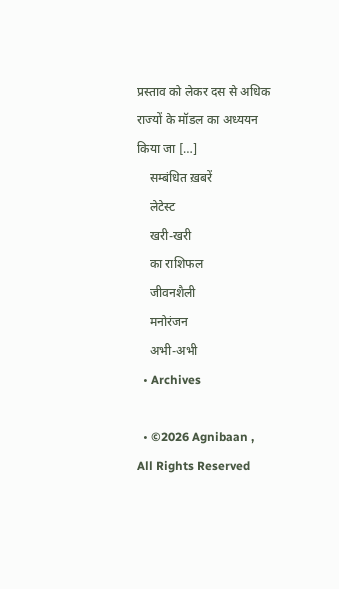प्रस्ताव को लेकर दस से अधिक राज्यों के मॉडल का अध्ययन किया जा […]
    सम्बंधित ख़बरें
    लेटेस्ट
    खरी-खरी
    का राशिफल
    जीवनशैली
    मनोरंजन
    अभी-अभी
  • Archives

  • ©2026 Agnibaan , All Rights Reserved